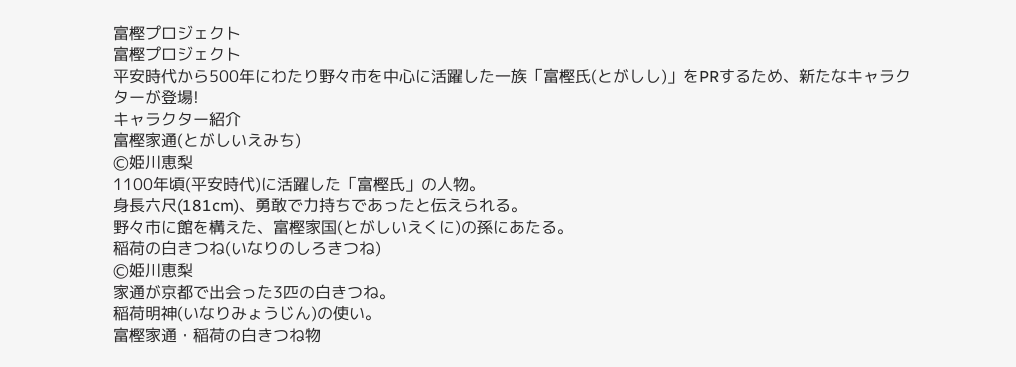富樫プロジェクト
富樫プロジェクト
平安時代から500年にわたり野々市を中心に活躍した一族「富樫氏(とがしし)」をPRするため、新たなキャラクターが登場!
キャラクター紹介
富樫家通(とがしいえみち)
Ⓒ姫川恵梨
1100年頃(平安時代)に活躍した「富樫氏」の人物。
身長六尺(181cm)、勇敢で力持ちであったと伝えられる。
野々市に館を構えた、富樫家国(とがしいえくに)の孫にあたる。
稲荷の白きつね(いなりのしろきつね)
Ⓒ姫川恵梨
家通が京都で出会った3匹の白きつね。
稲荷明神(いなりみょうじん)の使い。
富樫家通・稲荷の白きつね物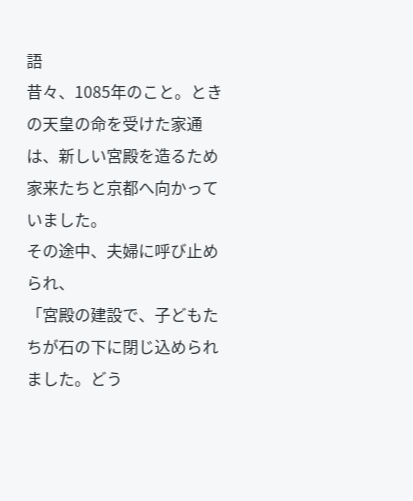語
昔々、1085年のこと。ときの天皇の命を受けた家通は、新しい宮殿を造るため家来たちと京都へ向かっていました。
その途中、夫婦に呼び止められ、
「宮殿の建設で、子どもたちが石の下に閉じ込められました。どう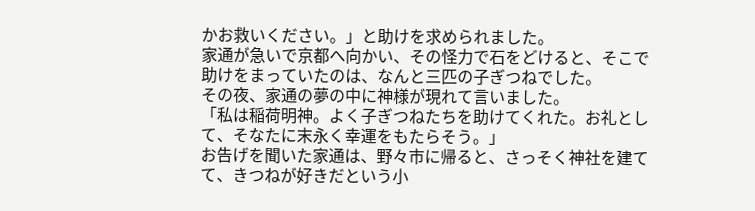かお救いください。」と助けを求められました。
家通が急いで京都へ向かい、その怪力で石をどけると、そこで助けをまっていたのは、なんと三匹の子ぎつねでした。
その夜、家通の夢の中に神様が現れて言いました。
「私は稲荷明神。よく子ぎつねたちを助けてくれた。お礼として、そなたに末永く幸運をもたらそう。」
お告げを聞いた家通は、野々市に帰ると、さっそく神社を建てて、きつねが好きだという小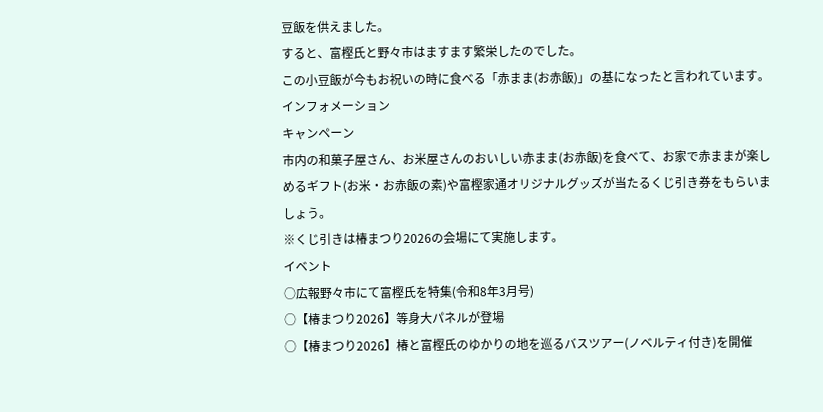豆飯を供えました。
すると、富樫氏と野々市はますます繁栄したのでした。
この小豆飯が今もお祝いの時に食べる「赤まま(お赤飯)」の基になったと言われています。
インフォメーション
キャンペーン
市内の和菓子屋さん、お米屋さんのおいしい赤まま(お赤飯)を食べて、お家で赤ままが楽しめるギフト(お米・お赤飯の素)や富樫家通オリジナルグッズが当たるくじ引き券をもらいましょう。
※くじ引きは椿まつり2026の会場にて実施します。
イベント
○広報野々市にて富樫氏を特集(令和8年3月号)
○【椿まつり2026】等身大パネルが登場
○【椿まつり2026】椿と富樫氏のゆかりの地を巡るバスツアー(ノベルティ付き)を開催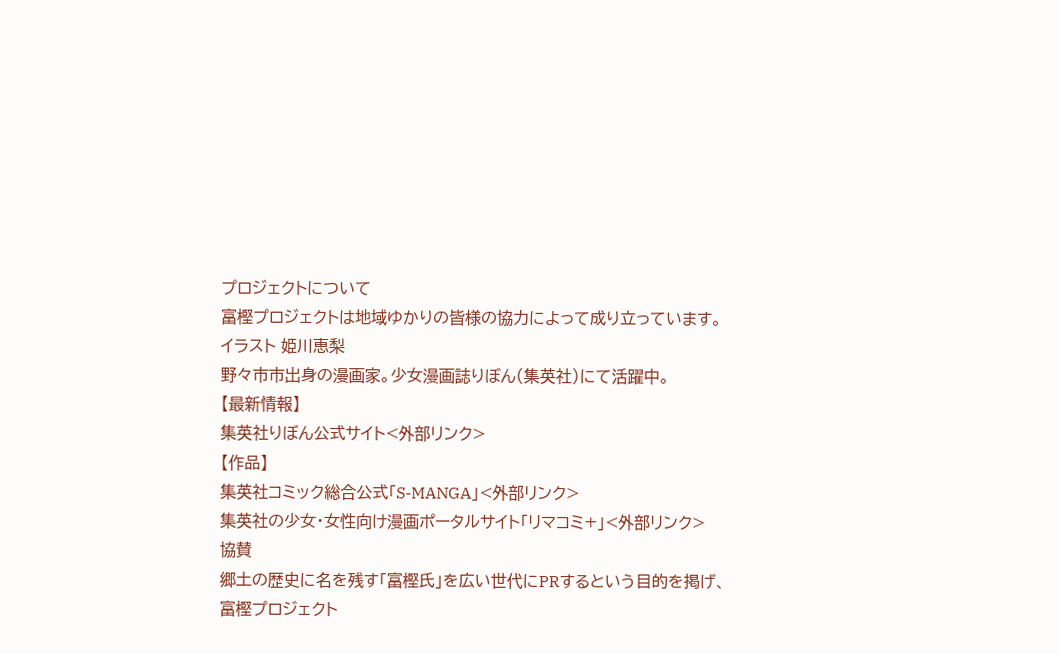プロジェクトについて
富樫プロジェクトは地域ゆかりの皆様の協力によって成り立っています。
イラスト 姫川恵梨
野々市市出身の漫画家。少女漫画誌りぼん(集英社)にて活躍中。
【最新情報】
集英社りぼん公式サイト<外部リンク>
【作品】
集英社コミック総合公式「S-MANGA」<外部リンク>
集英社の少女・女性向け漫画ポータルサイト「リマコミ+」<外部リンク>
協賛
郷土の歴史に名を残す「富樫氏」を広い世代にPRするという目的を掲げ、
富樫プロジェクト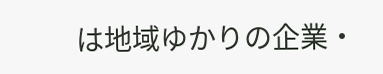は地域ゆかりの企業・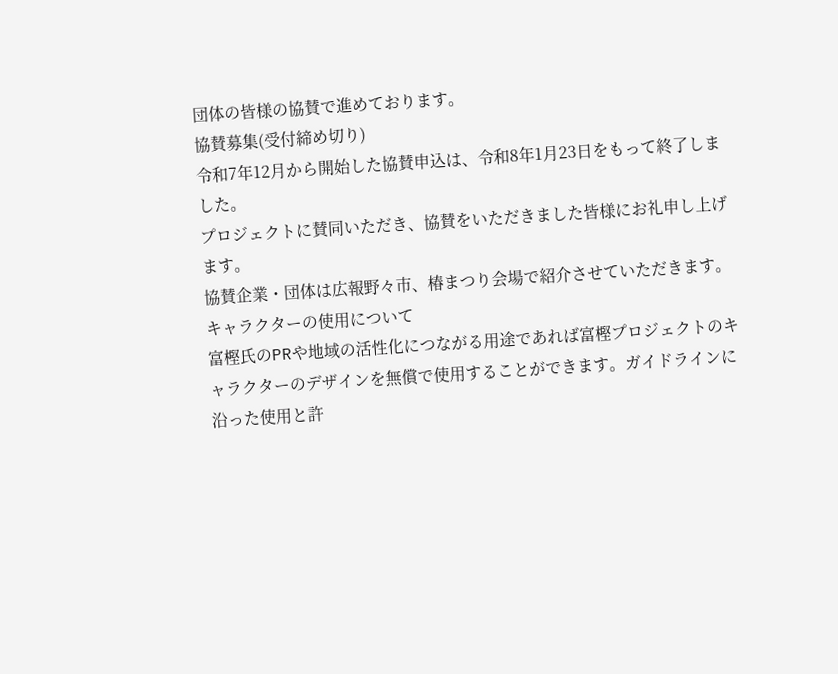団体の皆様の協賛で進めております。
協賛募集(受付締め切り)
令和7年12月から開始した協賛申込は、令和8年1月23日をもって終了しました。
プロジェクトに賛同いただき、協賛をいただきました皆様にお礼申し上げます。
協賛企業・団体は広報野々市、椿まつり会場で紹介させていただきます。
キャラクターの使用について
富樫氏のPRや地域の活性化につながる用途であれば富樫プロジェクトのキャラクターのデザインを無償で使用することができます。ガイドラインに沿った使用と許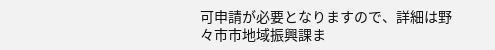可申請が必要となりますので、詳細は野々市市地域振興課ま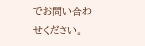でお問い合わせください。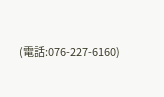(電話:076-227-6160)